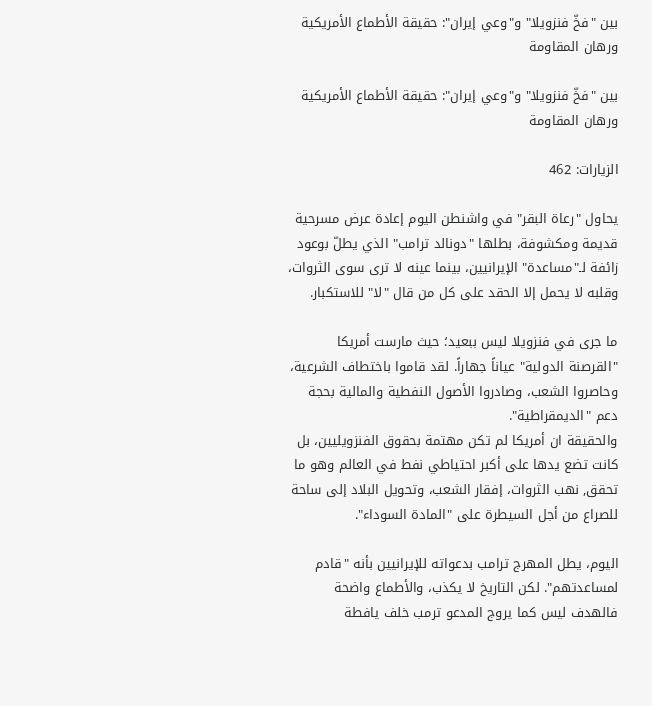بين "فخّ فنزويلا" و"وعي إيران": حقيقة الأطماع الأمريكية ورهان المقاومة

بين "فخّ فنزويلا" و"وعي إيران": حقيقة الأطماع الأمريكية ورهان المقاومة

الزيارات: 462

يحاول "رعاة البقر" في واشنطن اليوم إعادة عرض مسرحية قديمة ومكشوفة، بطلها "دونالد ترامب" الذي يطلّ بوعود زائفة لـ"مساعدة" الإيرانيين، بينما عينه لا ترى سوى الثروات، وقلبه لا يحمل إلا الحقد على كل من قال "لا" للاستكبار.

ما جرى في فنزويلا ليس ببعيد؛ حيث مارست أمريكا "القرصنة الدولية" عياناً جهاراً. لقد قاموا باختطاف الشرعية، وحاصروا الشعب، وصادروا الأصول النفطية والمالية بحجة دعم "الديمقراطية".
والحقيقة ان أمريكا لم تكن مهتمة بحقوق الفنزويليين، بل كانت تضع يدها على أكبر احتياطي نفط في العالم وهو ما تحقق, نهب الثروات، إفقار الشعب، وتحويل البلاد إلى ساحة للصراع من أجل السيطرة على "المادة السوداء".

اليوم، يطل المهرج ترامب بدعواته للإيرانيين بأنه "قادم لمساعدتهم". لكن التاريخ لا يكذب، والأطماع واضحة فالهدف ليس كما يروج المدعو ترمب خلف يافطة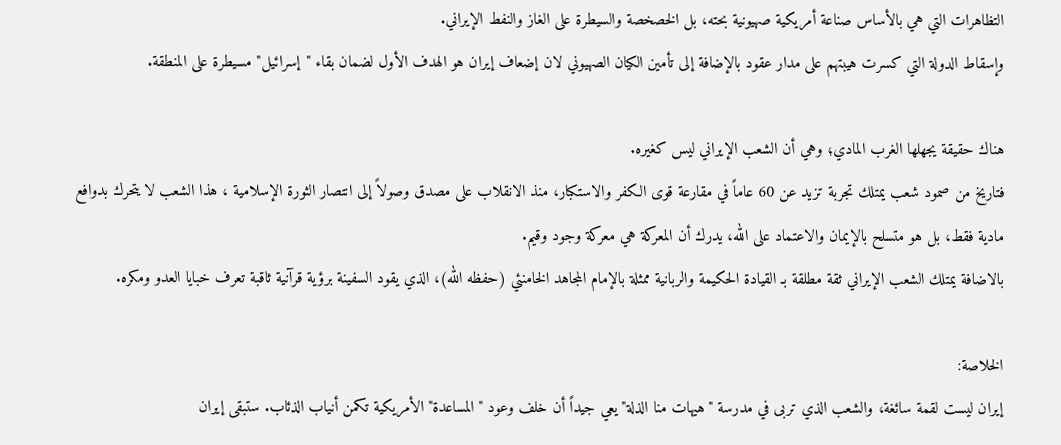التظاهرات التي هي بالأساس صناعة أمريكية صهيونية بحته، بل الخصخصة والسيطرة على الغاز والنفط الإيراني.
وإسقاط الدولة التي كسرت هيبتهم على مدار عقود بالإضافة إلى تأمين الكيان الصهيوني لان إضعاف إيران هو الهدف الأول لضمان بقاء "إسرائيل" مسيطرة على المنطقة.

هناك حقيقة يجهلها الغرب المادي؛ وهي أن الشعب الإيراني ليس كغيره.
فتاريخ من صمود شعب يمتلك تجربة تزيد عن 60 عاماً في مقارعة قوى الكفر والاستكبار، منذ الانقلاب على مصدق وصولاً إلى انتصار الثورة الإسلامية ، هذا الشعب لا يتحرك بدوافع مادية فقط، بل هو متسلح بالإيمان والاعتماد على الله، يدرك أن المعركة هي معركة وجود وقيم.
بالاضافة يمتلك الشعب الإيراني ثقة مطلقة بـ القيادة الحكيمة والربانية ممثلة بالإمام المجاهد الخامنئي (حفظه الله)، الذي يقود السفينة برؤية قرآنية ثاقبة تعرف خبايا العدو ومكره.

الخلاصة:
إيران ليست لقمة سائغة، والشعب الذي تربى في مدرسة "هيهات منا الذلة" يعي جيداً أن خلف وعود "المساعدة" الأمريكية تكمن أنياب الذئاب. ستبقى إيران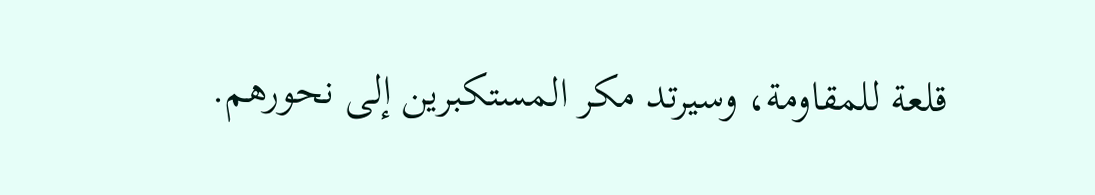قلعة للمقاومة، وسيرتد مكر المستكبرين إلى نحورهم.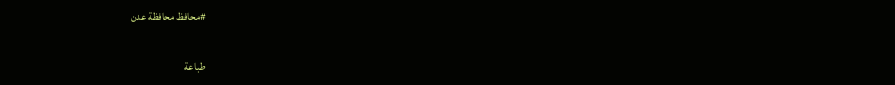#محافظ محافظة عدن

طباعة